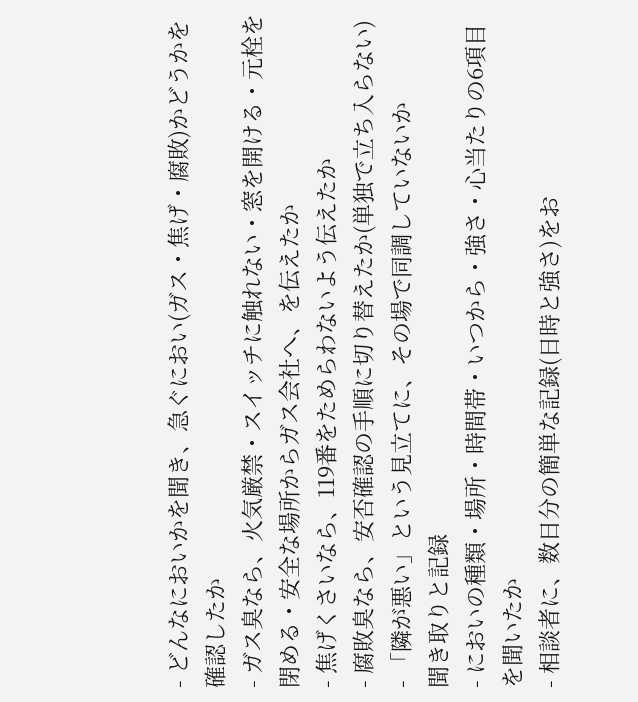- どんなにおいかを聞き、急ぐにおい(ガス・焦げ・腐敗)かどうかを確認したか
- ガス臭なら、火気厳禁・スイッチに触れない・窓を開ける・元栓を閉める・安全な場所からガス会社へ、を伝えたか
- 焦げくさいなら、119番をためらわないよう伝えたか
- 腐敗臭なら、安否確認の手順に切り替えたか(単独で立ち入らない)
- 「隣が悪い」という見立てに、その場で同調していないか
聞き取りと記録
- においの種類・場所・時間帯・いつから・強さ・心当たりの6項目を聞いたか
- 相談者に、数日分の簡単な記録(日時と強さ)をお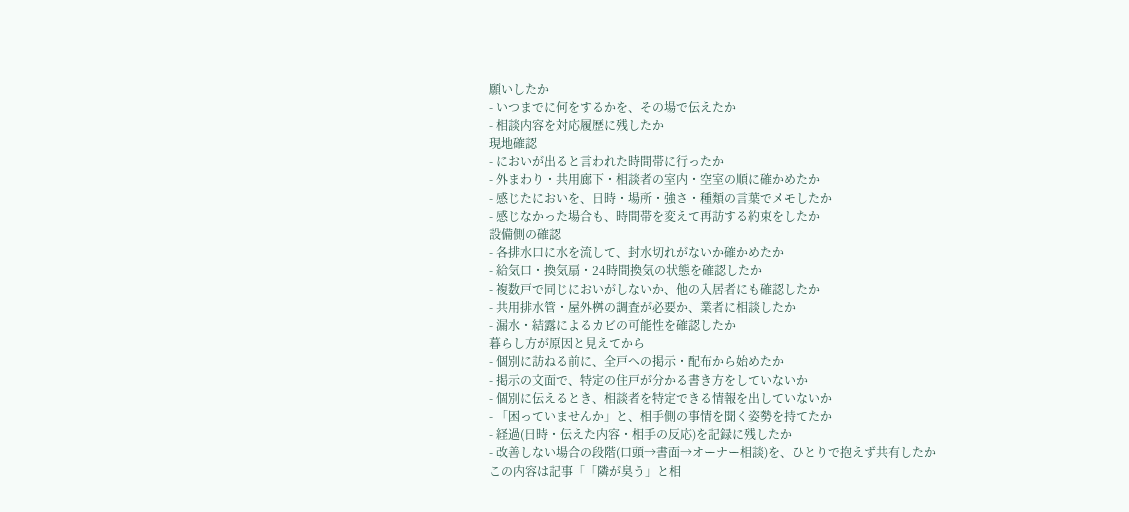願いしたか
- いつまでに何をするかを、その場で伝えたか
- 相談内容を対応履歴に残したか
現地確認
- においが出ると言われた時間帯に行ったか
- 外まわり・共用廊下・相談者の室内・空室の順に確かめたか
- 感じたにおいを、日時・場所・強さ・種類の言葉でメモしたか
- 感じなかった場合も、時間帯を変えて再訪する約束をしたか
設備側の確認
- 各排水口に水を流して、封水切れがないか確かめたか
- 給気口・換気扇・24時間換気の状態を確認したか
- 複数戸で同じにおいがしないか、他の入居者にも確認したか
- 共用排水管・屋外桝の調査が必要か、業者に相談したか
- 漏水・結露によるカビの可能性を確認したか
暮らし方が原因と見えてから
- 個別に訪ねる前に、全戸への掲示・配布から始めたか
- 掲示の文面で、特定の住戸が分かる書き方をしていないか
- 個別に伝えるとき、相談者を特定できる情報を出していないか
- 「困っていませんか」と、相手側の事情を聞く姿勢を持てたか
- 経過(日時・伝えた内容・相手の反応)を記録に残したか
- 改善しない場合の段階(口頭→書面→オーナー相談)を、ひとりで抱えず共有したか
この内容は記事「「隣が臭う」と相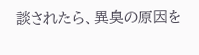談されたら、異臭の原因を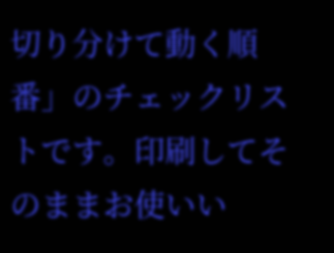切り分けて動く順番」のチェックリストです。印刷してそのままお使いい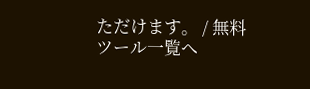ただけます。 / 無料ツール一覧へ